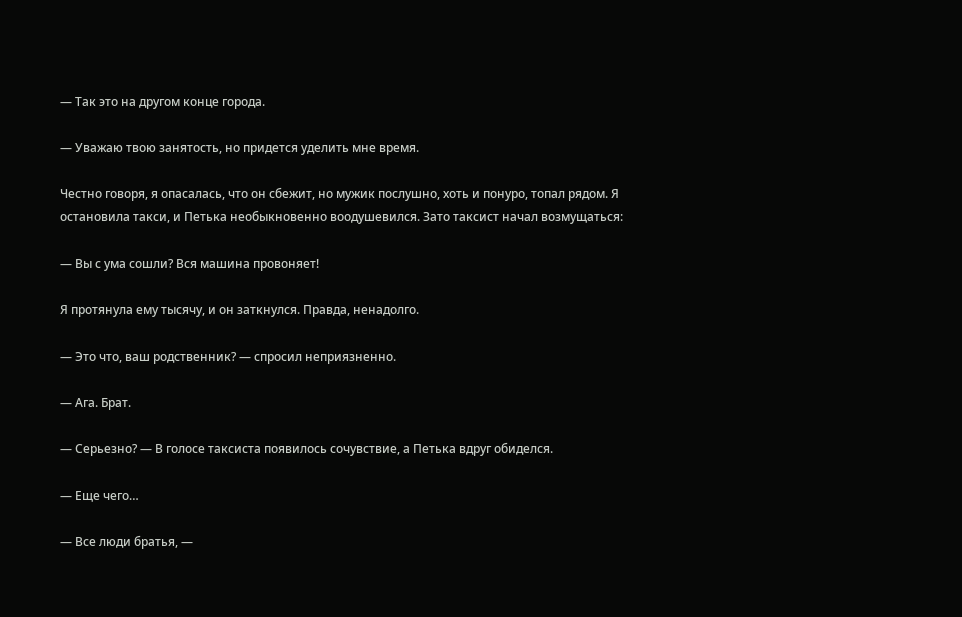— Так это на другом конце города.

— Уважаю твою занятость, но придется уделить мне время.

Честно говоря, я опасалась, что он сбежит, но мужик послушно, хоть и понуро, топал рядом. Я остановила такси, и Петька необыкновенно воодушевился. Зато таксист начал возмущаться:

— Вы с ума сошли? Вся машина провоняет!

Я протянула ему тысячу, и он заткнулся. Правда, ненадолго.

— Это что, ваш родственник? — спросил неприязненно.

— Ага. Брат.

— Серьезно? — В голосе таксиста появилось сочувствие, а Петька вдруг обиделся.

— Еще чего…

— Все люди братья, —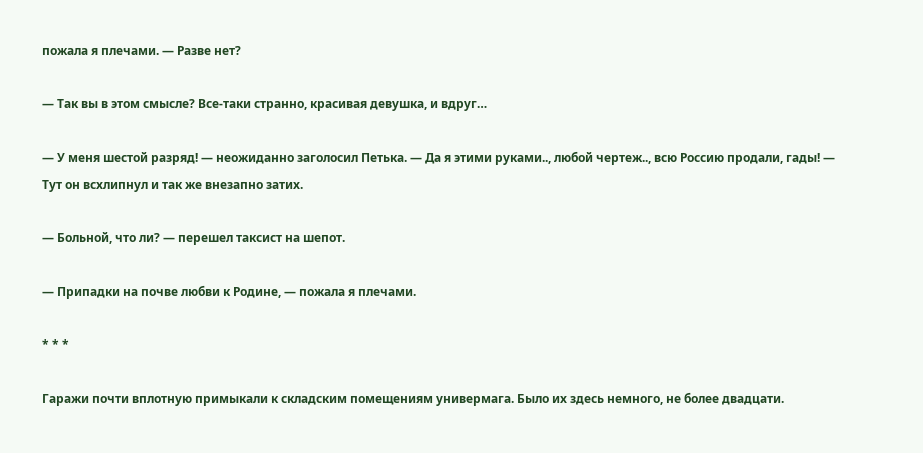пожала я плечами. — Разве нет?

— Так вы в этом смысле? Все-таки странно, красивая девушка, и вдруг…

— У меня шестой разряд! — неожиданно заголосил Петька. — Да я этими руками.., любой чертеж.., всю Россию продали, гады! — Тут он всхлипнул и так же внезапно затих.

— Больной, что ли? — перешел таксист на шепот.

— Припадки на почве любви к Родине, — пожала я плечами.

* * *

Гаражи почти вплотную примыкали к складским помещениям универмага. Было их здесь немного, не более двадцати.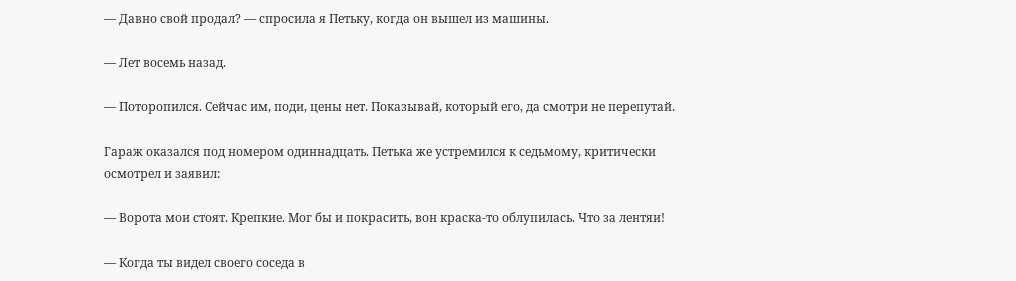— Давно свой продал? — спросила я Петьку, когда он вышел из машины.

— Лет восемь назад.

— Поторопился. Сейчас им, поди, цены нет. Показывай, который его, да смотри не перепутай.

Гараж оказался под номером одиннадцать. Петька же устремился к седьмому, критически осмотрел и заявил:

— Ворота мои стоят. Крепкие. Мог бы и покрасить, вон краска-то облупилась. Что за лентяи!

— Когда ты видел своего соседа в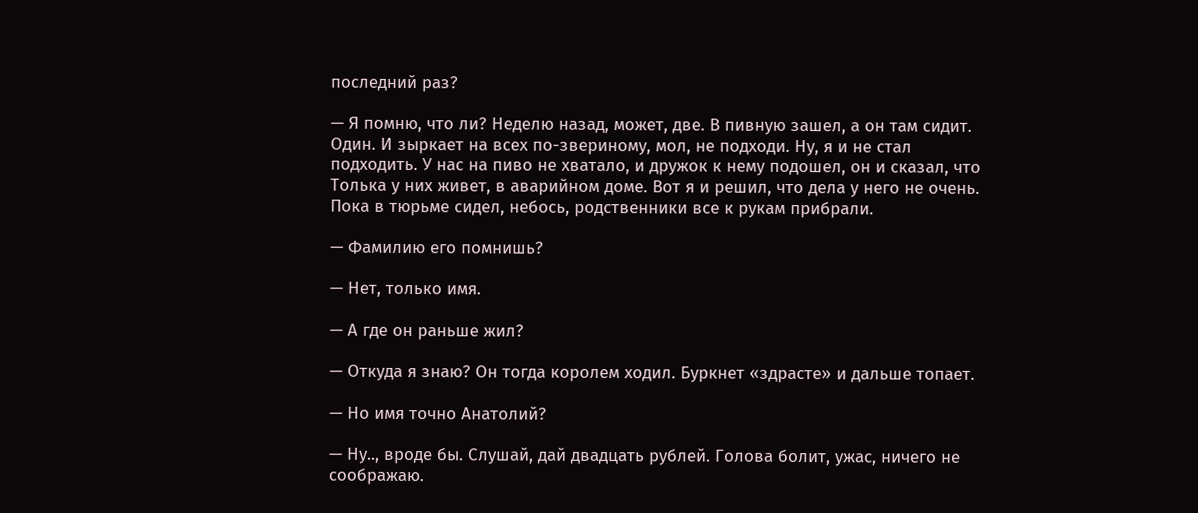последний раз?

— Я помню, что ли? Неделю назад, может, две. В пивную зашел, а он там сидит. Один. И зыркает на всех по-звериному, мол, не подходи. Ну, я и не стал подходить. У нас на пиво не хватало, и дружок к нему подошел, он и сказал, что Толька у них живет, в аварийном доме. Вот я и решил, что дела у него не очень. Пока в тюрьме сидел, небось, родственники все к рукам прибрали.

— Фамилию его помнишь?

— Нет, только имя.

— А где он раньше жил?

— Откуда я знаю? Он тогда королем ходил. Буркнет «здрасте» и дальше топает.

— Но имя точно Анатолий?

— Ну.., вроде бы. Слушай, дай двадцать рублей. Голова болит, ужас, ничего не соображаю.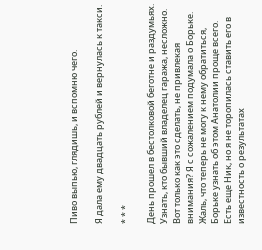Пиво выпью, глядишь, и вспомню чего.

Я дала ему двадцать рублей и вернулась к такси.

* * *

День прошел в бестолковой беготне и раздумьях. Узнать, кто бывший владелец гаража, несложно. Вот только как это сделать, не привлекая внимания? Я с сожалением подумала о Борьке. Жаль, что теперь не могу к нему обратиться, Борьке узнать об этом Анатолии проще всего. Есть еще Ник, но я не торопилась ставить его в известность о результатах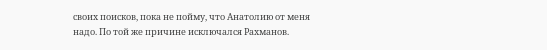своих поисков, пока не пойму, что Анатолию от меня надо. По той же причине исключался Рахманов.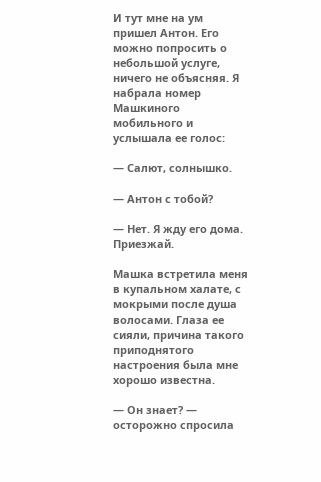И тут мне на ум пришел Антон. Его можно попросить о небольшой услуге, ничего не объясняя. Я набрала номер Машкиного мобильного и услышала ее голос:

— Салют, солнышко.

— Антон с тобой?

— Нет. Я жду его дома. Приезжай.

Машка встретила меня в купальном халате, с мокрыми после душа волосами. Глаза ее сияли, причина такого приподнятого настроения была мне хорошо известна.

— Он знает? — осторожно спросила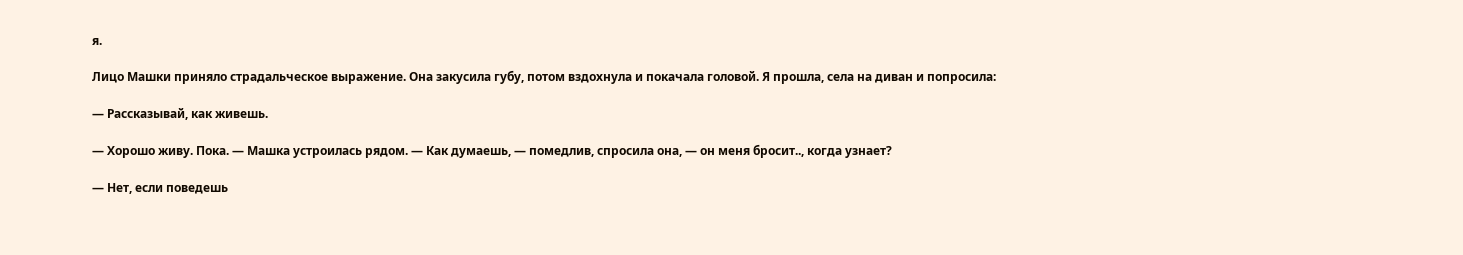я.

Лицо Машки приняло страдальческое выражение. Она закусила губу, потом вздохнула и покачала головой. Я прошла, села на диван и попросила:

— Рассказывай, как живешь.

— Хорошо живу. Пока. — Машка устроилась рядом. — Как думаешь, — помедлив, спросила она, — он меня бросит.., когда узнает?

— Нет, если поведешь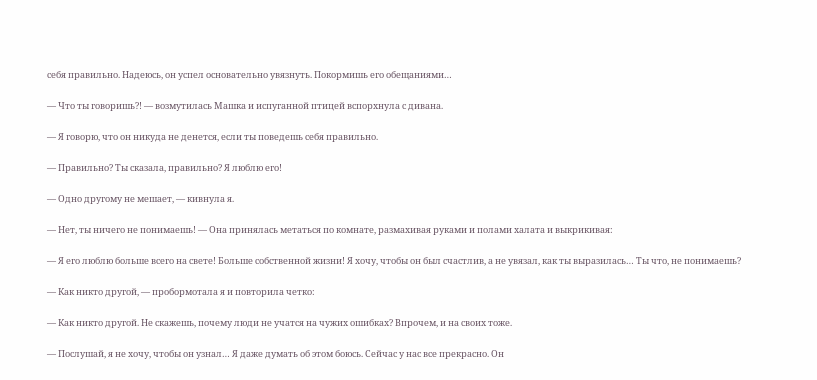себя правильно. Надеюсь, он успел основательно увязнуть. Покормишь его обещаниями…

— Что ты говоришь?! — возмутилась Машка и испуганной птицей вспорхнула с дивана.

— Я говорю, что он никуда не денется, если ты поведешь себя правильно.

— Правильно? Ты сказала, правильно? Я люблю его!

— Одно другому не мешает, — кивнула я.

— Нет, ты ничего не понимаешь! — Она принялась метаться по комнате, размахивая руками и полами халата и выкрикивая:

— Я его люблю больше всего на свете! Больше собственной жизни! Я хочу, чтобы он был счастлив, а не увязал, как ты выразилась… Ты что, не понимаешь?

— Как никто другой, — пробормотала я и повторила четко:

— Как никто другой. Не скажешь, почему люди не учатся на чужих ошибках? Впрочем, и на своих тоже.

— Послушай, я не хочу, чтобы он узнал… Я даже думать об этом боюсь. Сейчас у нас все прекрасно. Он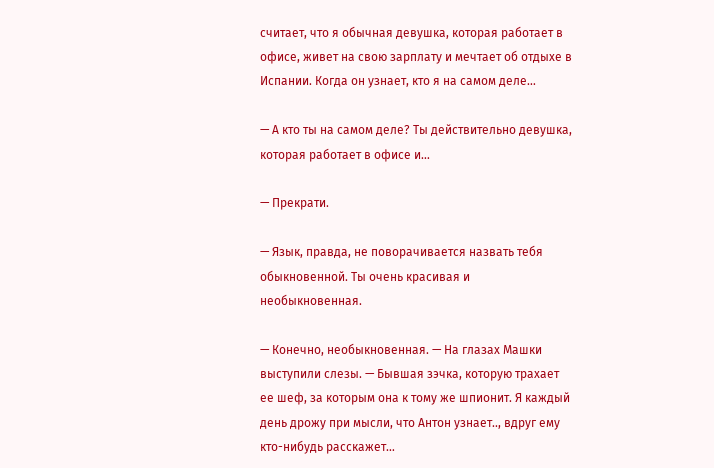считает, что я обычная девушка, которая работает в офисе, живет на свою зарплату и мечтает об отдыхе в Испании. Когда он узнает, кто я на самом деле…

— А кто ты на самом деле? Ты действительно девушка, которая работает в офисе и…

— Прекрати.

— Язык, правда, не поворачивается назвать тебя обыкновенной. Ты очень красивая и необыкновенная.

— Конечно, необыкновенная. — На глазах Машки выступили слезы. — Бывшая зэчка, которую трахает ее шеф, за которым она к тому же шпионит. Я каждый день дрожу при мысли, что Антон узнает.., вдруг ему кто-нибудь расскажет…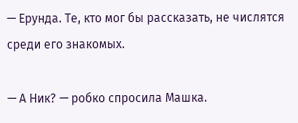— Ерунда. Те, кто мог бы рассказать, не числятся среди его знакомых.

— А Ник? — робко спросила Машка.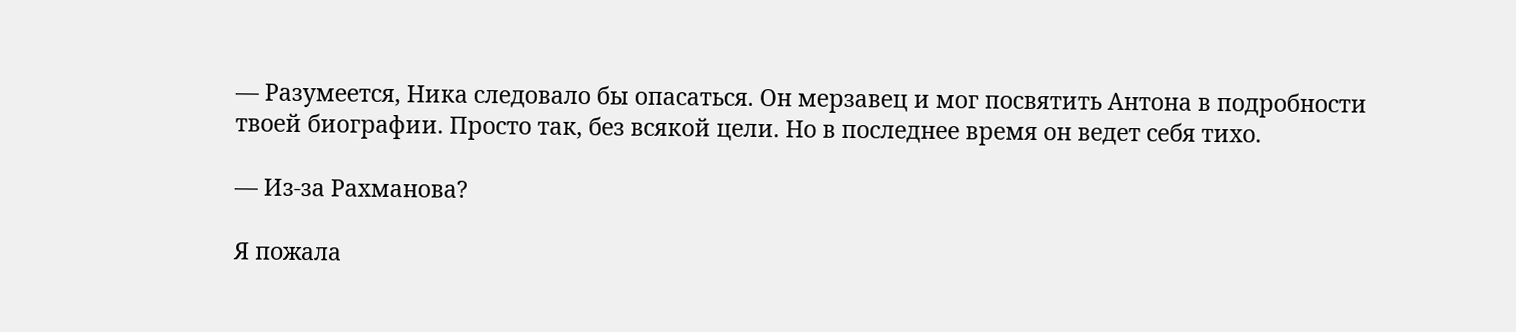— Разумеется, Ника следовало бы опасаться. Он мерзавец и мог посвятить Антона в подробности твоей биографии. Просто так, без всякой цели. Но в последнее время он ведет себя тихо.

— Из-за Рахманова?

Я пожала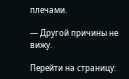плечами.

— Другой причины не вижу.

Перейти на страницу: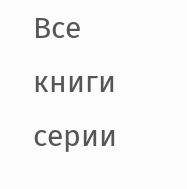Все книги серии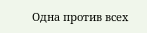Одна против всех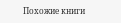Похожие книги